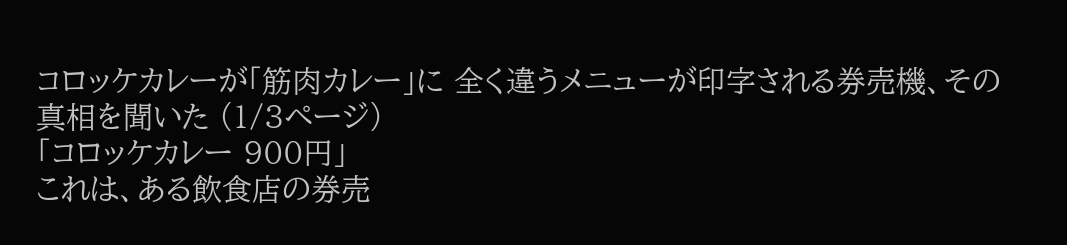コロッケカレーが「筋肉カレー」に 全く違うメニューが印字される券売機、その真相を聞いた (1/3ページ)
「コロッケカレー 900円」
これは、ある飲食店の券売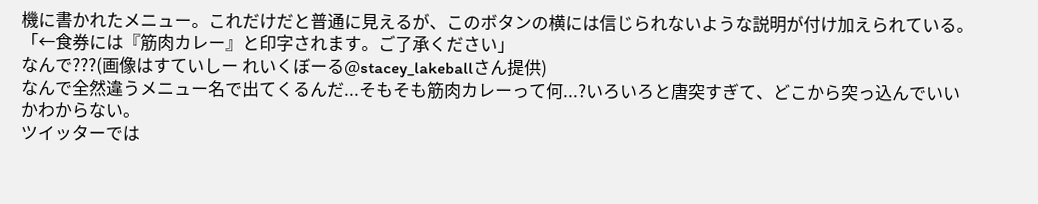機に書かれたメニュー。これだけだと普通に見えるが、このボタンの横には信じられないような説明が付け加えられている。
「←食券には『筋肉カレー』と印字されます。ご了承ください」
なんで???(画像はすていしー れいくぼーる@stacey_lakeballさん提供)
なんで全然違うメニュー名で出てくるんだ...そもそも筋肉カレーって何...?いろいろと唐突すぎて、どこから突っ込んでいいかわからない。
ツイッターでは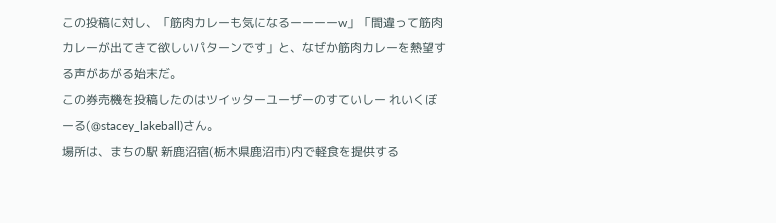この投稿に対し、「筋肉カレーも気になるーーーーw」「間違って筋肉カレーが出てきて欲しいパターンです」と、なぜか筋肉カレーを熱望する声があがる始末だ。
この券売機を投稿したのはツイッターユーザーのすていしー れいくぼーる(@stacey_lakeball)さん。
場所は、まちの駅 新鹿沼宿(栃木県鹿沼市)内で軽食を提供する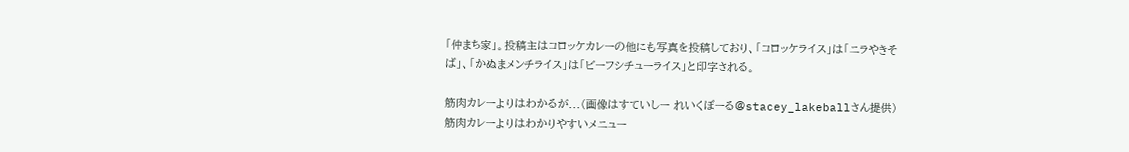「仲まち家」。投稿主はコロッケカレーの他にも写真を投稿しており、「コロッケライス」は「ニラやきそば」、「かぬまメンチライス」は「ビーフシチューライス」と印字される。

筋肉カレーよりはわかるが...(画像はすていしー れいくぼーる@stacey_lakeballさん提供)
筋肉カレーよりはわかりやすいメニュー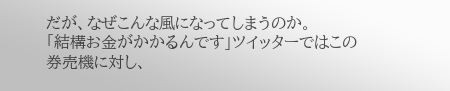だが、なぜこんな風になってしまうのか。
「結構お金がかかるんです」ツイッターではこの券売機に対し、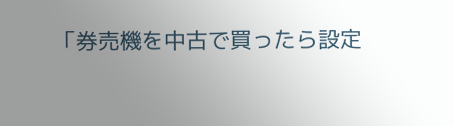「券売機を中古で買ったら設定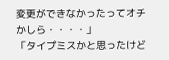変更ができなかったってオチかしら・・・・」
「タイプミスかと思ったけど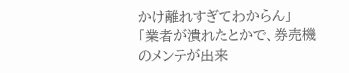かけ離れすぎてわからん」
「業者が潰れたとかで、券売機のメンテが出来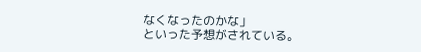なくなったのかな」
といった予想がされている。